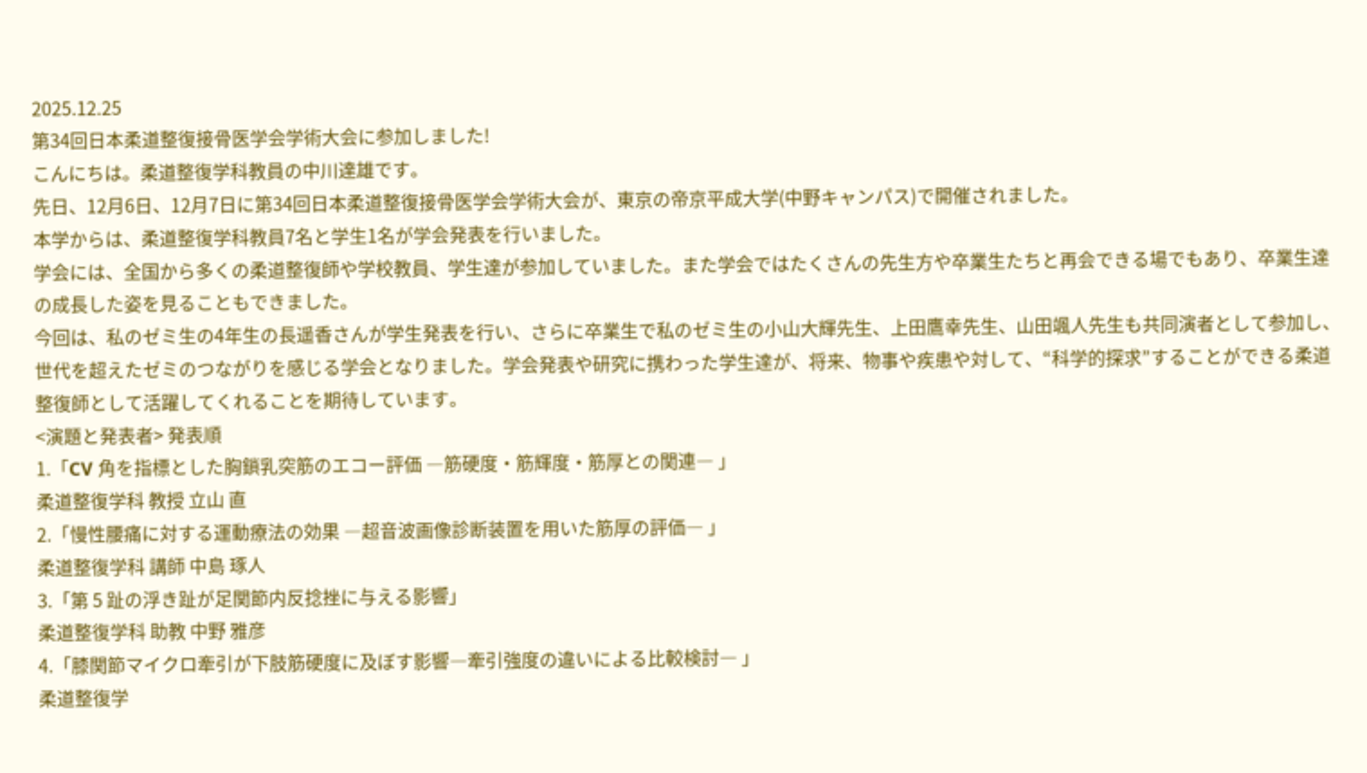2025.12.25
第34回日本柔道整復接骨医学会学術大会に参加しました!
こんにちは。柔道整復学科教員の中川達雄です。
先日、12月6日、12月7日に第34回日本柔道整復接骨医学会学術大会が、東京の帝京平成大学(中野キャンパス)で開催されました。
本学からは、柔道整復学科教員7名と学生1名が学会発表を行いました。
学会には、全国から多くの柔道整復師や学校教員、学生達が参加していました。また学会ではたくさんの先生方や卒業生たちと再会できる場でもあり、卒業生達の成長した姿を見ることもできました。
今回は、私のゼミ生の4年生の長遥香さんが学生発表を行い、さらに卒業生で私のゼミ生の小山大輝先生、上田鷹幸先生、山田颯人先生も共同演者として参加し、世代を超えたゼミのつながりを感じる学会となりました。学会発表や研究に携わった学生達が、将来、物事や疾患や対して、“科学的探求”することができる柔道整復師として活躍してくれることを期待しています。
<演題と発表者> 発表順
1.「CV 角を指標とした胸鎖乳突筋のエコー評価 ―筋硬度・筋輝度・筋厚との関連― 」
柔道整復学科 教授 立山 直
2.「慢性腰痛に対する運動療法の効果 ―超音波画像診断装置を用いた筋厚の評価― 」
柔道整復学科 講師 中島 琢人
3.「第 5 趾の浮き趾が足関節内反捻挫に与える影響」
柔道整復学科 助教 中野 雅彦
4.「膝関節マイクロ牽引が下肢筋硬度に及ぼす影響―牽引強度の違いによる比較検討― 」
柔道整復学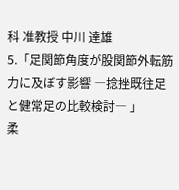科 准教授 中川 達雄
5.「足関節角度が股関節外転筋力に及ぼす影響 ―捻挫既往足と健常足の比較検討― 」
柔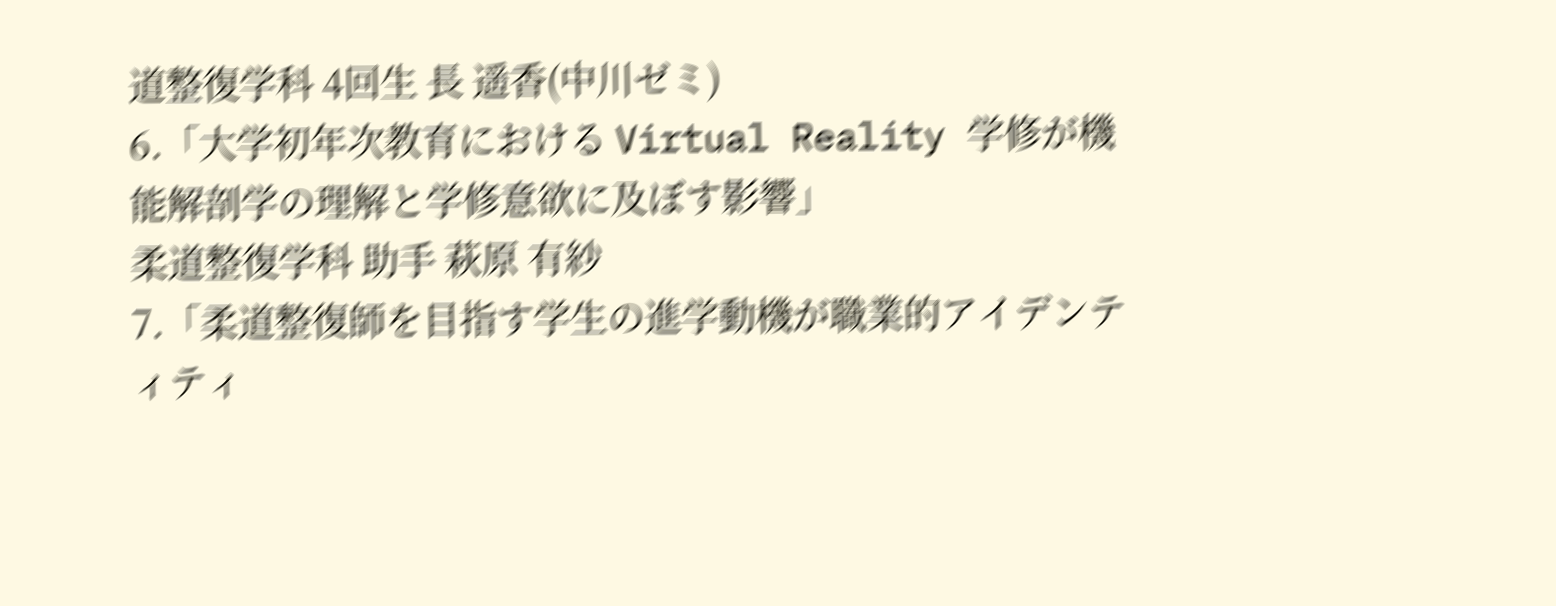道整復学科 4回生 長 遥香(中川ゼミ)
6.「大学初年次教育における Virtual Reality 学修が機能解剖学の理解と学修意欲に及ぼす影響」
柔道整復学科 助手 萩原 有紗
7.「柔道整復師を目指す学生の進学動機が職業的アイデンティティ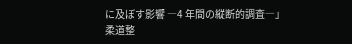に及ぼす影響 ―4 年間の縦断的調査―」
柔道整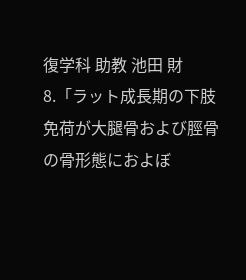復学科 助教 池田 財
8.「ラット成長期の下肢免荷が大腿骨および脛骨の骨形態におよぼ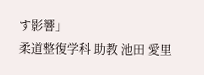す影響」
柔道整復学科 助教 池田 愛里